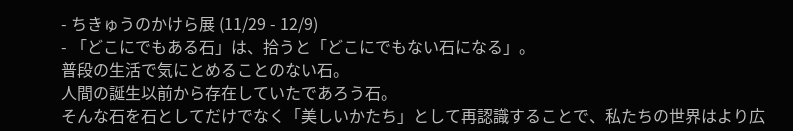- ちきゅうのかけら展 (11/29 - 12/9)
- 「どこにでもある石」は、拾うと「どこにでもない石になる」。
普段の生活で気にとめることのない石。
人間の誕生以前から存在していたであろう石。
そんな石を石としてだけでなく「美しいかたち」として再認識することで、私たちの世界はより広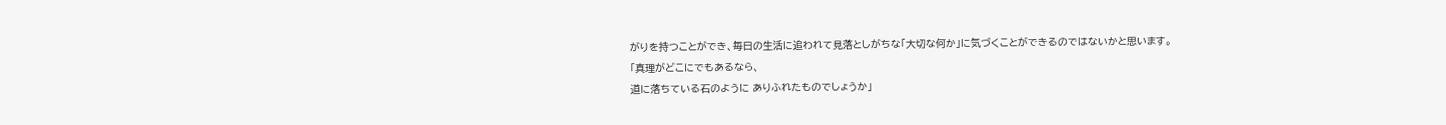がりを持つことができ、毎日の生活に追われて見落としがちな「大切な何か」に気づくことができるのではないかと思います。
「真理がどこにでもあるなら、
道に落ちている石のように ありふれたものでしょうか」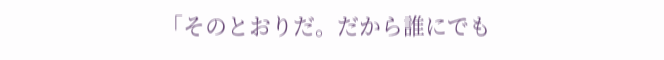「そのとおりだ。だから誰にでも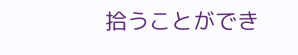拾うことができ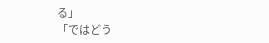る」
「ではどう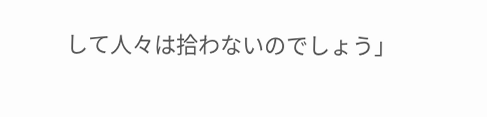して人々は拾わないのでしょう」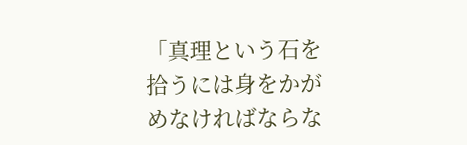「真理という石を拾うには身をかがめなければならな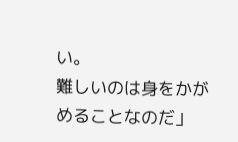い。
難しいのは身をかがめることなのだ」